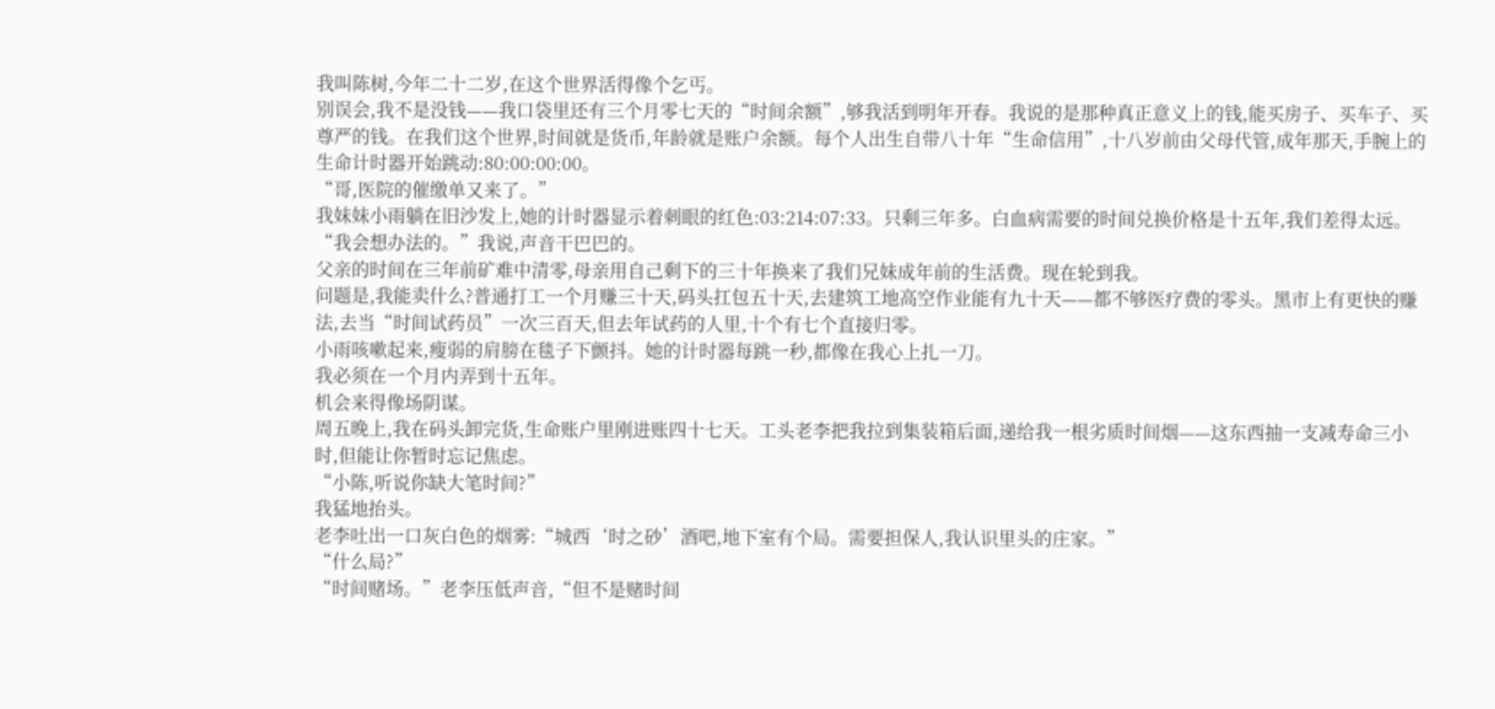我叫陈树,今年二十二岁,在这个世界活得像个乞丐。
别误会,我不是没钱——我口袋里还有三个月零七天的“时间余额”,够我活到明年开春。我说的是那种真正意义上的钱,能买房子、买车子、买尊严的钱。在我们这个世界,时间就是货币,年龄就是账户余额。每个人出生自带八十年“生命信用”,十八岁前由父母代管,成年那天,手腕上的生命计时器开始跳动:80:00:00:00。
“哥,医院的催缴单又来了。”
我妹妹小雨躺在旧沙发上,她的计时器显示着刺眼的红色:03:214:07:33。只剩三年多。白血病需要的时间兑换价格是十五年,我们差得太远。
“我会想办法的。”我说,声音干巴巴的。
父亲的时间在三年前矿难中清零,母亲用自己剩下的三十年换来了我们兄妹成年前的生活费。现在轮到我。
问题是,我能卖什么?普通打工一个月赚三十天,码头扛包五十天,去建筑工地高空作业能有九十天——都不够医疗费的零头。黑市上有更快的赚法,去当“时间试药员”一次三百天,但去年试药的人里,十个有七个直接归零。
小雨咳嗽起来,瘦弱的肩膀在毯子下颤抖。她的计时器每跳一秒,都像在我心上扎一刀。
我必须在一个月内弄到十五年。
机会来得像场阴谋。
周五晚上,我在码头卸完货,生命账户里刚进账四十七天。工头老李把我拉到集装箱后面,递给我一根劣质时间烟——这东西抽一支减寿命三小时,但能让你暂时忘记焦虑。
“小陈,听说你缺大笔时间?”
我猛地抬头。
老李吐出一口灰白色的烟雾:“城西‘时之砂’酒吧,地下室有个局。需要担保人,我认识里头的庄家。”
“什么局?”
“时间赌场。”老李压低声音,“但不是赌时间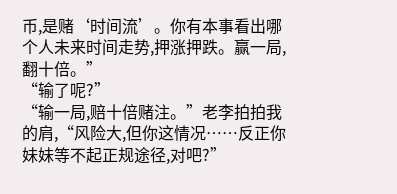币,是赌‘时间流’。你有本事看出哪个人未来时间走势,押涨押跌。赢一局,翻十倍。”
“输了呢?”
“输一局,赔十倍赌注。”老李拍拍我的肩,“风险大,但你这情况……反正你妹妹等不起正规途径,对吧?”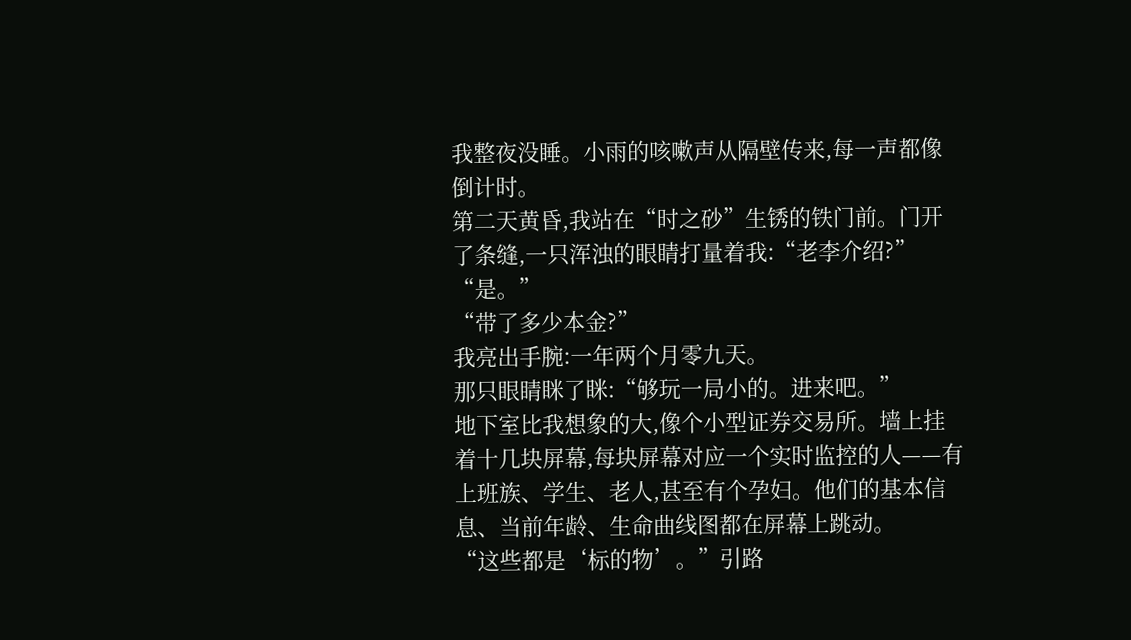我整夜没睡。小雨的咳嗽声从隔壁传来,每一声都像倒计时。
第二天黄昏,我站在“时之砂”生锈的铁门前。门开了条缝,一只浑浊的眼睛打量着我:“老李介绍?”
“是。”
“带了多少本金?”
我亮出手腕:一年两个月零九天。
那只眼睛眯了眯:“够玩一局小的。进来吧。”
地下室比我想象的大,像个小型证券交易所。墙上挂着十几块屏幕,每块屏幕对应一个实时监控的人——有上班族、学生、老人,甚至有个孕妇。他们的基本信息、当前年龄、生命曲线图都在屏幕上跳动。
“这些都是‘标的物’。”引路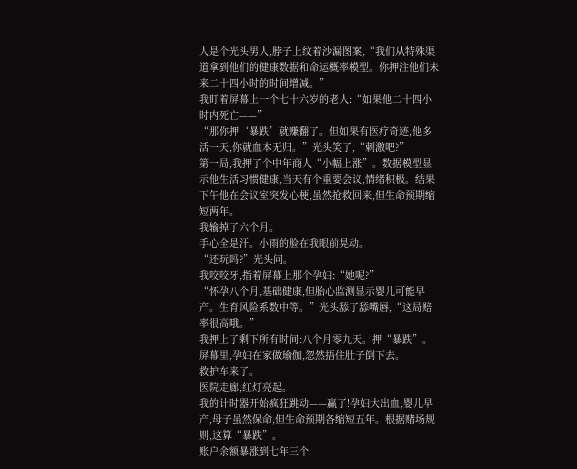人是个光头男人,脖子上纹着沙漏图案,“我们从特殊渠道拿到他们的健康数据和命运概率模型。你押注他们未来二十四小时的时间增减。”
我盯着屏幕上一个七十六岁的老人:“如果他二十四小时内死亡——”
“那你押‘暴跌’就赚翻了。但如果有医疗奇迹,他多活一天,你就血本无归。”光头笑了,“刺激吧?”
第一局,我押了个中年商人“小幅上涨”。数据模型显示他生活习惯健康,当天有个重要会议,情绪积极。结果下午他在会议室突发心梗,虽然抢救回来,但生命预期缩短两年。
我输掉了六个月。
手心全是汗。小雨的脸在我眼前晃动。
“还玩吗?”光头问。
我咬咬牙,指着屏幕上那个孕妇:“她呢?”
“怀孕八个月,基础健康,但胎心监测显示婴儿可能早产。生育风险系数中等。”光头舔了舔嘴唇,“这局赔率很高哦。”
我押上了剩下所有时间:八个月零九天。押“暴跌”。
屏幕里,孕妇在家做瑜伽,忽然捂住肚子倒下去。
救护车来了。
医院走廊,红灯亮起。
我的计时器开始疯狂跳动——赢了!孕妇大出血,婴儿早产,母子虽然保命,但生命预期各缩短五年。根据赌场规则,这算“暴跌”。
账户余额暴涨到七年三个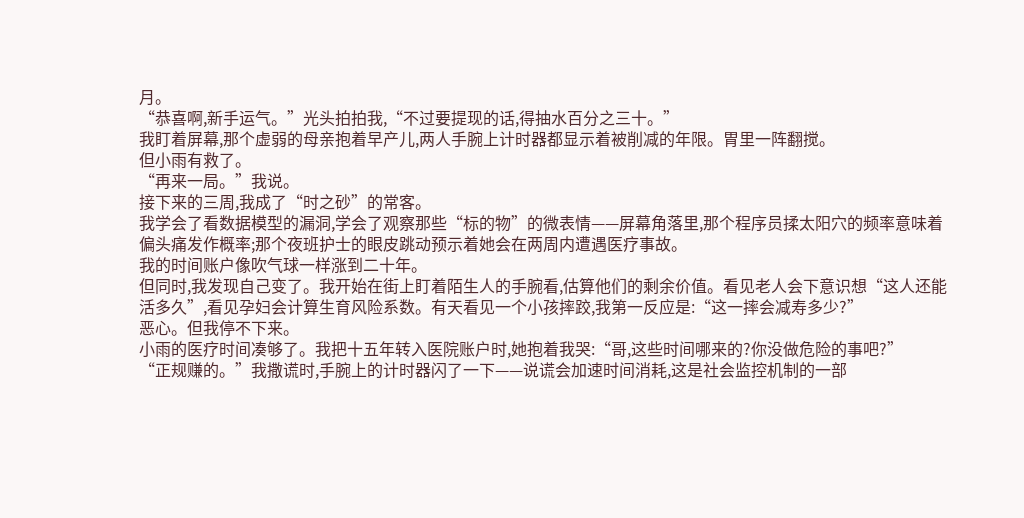月。
“恭喜啊,新手运气。”光头拍拍我,“不过要提现的话,得抽水百分之三十。”
我盯着屏幕,那个虚弱的母亲抱着早产儿,两人手腕上计时器都显示着被削减的年限。胃里一阵翻搅。
但小雨有救了。
“再来一局。”我说。
接下来的三周,我成了“时之砂”的常客。
我学会了看数据模型的漏洞,学会了观察那些“标的物”的微表情——屏幕角落里,那个程序员揉太阳穴的频率意味着偏头痛发作概率;那个夜班护士的眼皮跳动预示着她会在两周内遭遇医疗事故。
我的时间账户像吹气球一样涨到二十年。
但同时,我发现自己变了。我开始在街上盯着陌生人的手腕看,估算他们的剩余价值。看见老人会下意识想“这人还能活多久”,看见孕妇会计算生育风险系数。有天看见一个小孩摔跤,我第一反应是:“这一摔会减寿多少?”
恶心。但我停不下来。
小雨的医疗时间凑够了。我把十五年转入医院账户时,她抱着我哭:“哥,这些时间哪来的?你没做危险的事吧?”
“正规赚的。”我撒谎时,手腕上的计时器闪了一下——说谎会加速时间消耗,这是社会监控机制的一部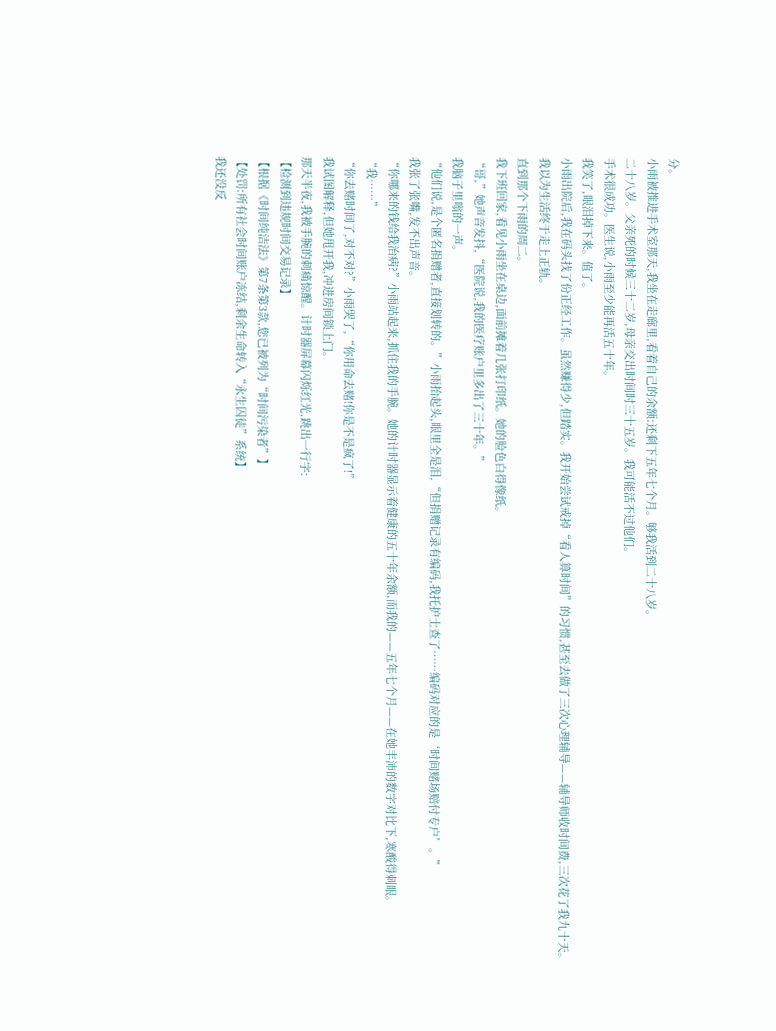分。
小雨被推进手术室那天,我坐在走廊里,看着自己的余额:还剩下五年七个月。够我活到二十八岁。
二十八岁。父亲死的时候三十二岁,母亲交出时间时三十五岁。我可能活不过他们。
手术很成功。医生说,小雨至少能再活五十年。
我笑了,眼泪掉下来。值了。
小雨出院后,我在码头找了份正经工作。虽然赚得少,但踏实。我开始尝试戒掉“看人算时间”的习惯,甚至去做了三次心理辅导——辅导师收时间费,三次花了我九十天。
我以为生活终于走上正轨。
直到那个下雨的周二。
我下班回家,看见小雨坐在桌边,面前摊着几张打印纸。她的脸色白得像纸。
“哥,”她声音发抖,“医院说,我的医疗账户里多出了三十年。”
我脑子里嗡的一声。
“他们说,是个匿名捐赠者,直接划转的。”小雨抬起头,眼里全是泪,“但捐赠记录有编码,我托护士查了……编码对应的是‘时间赌场赔付专户’。”
我张了张嘴,发不出声音。
“你哪来的钱给我治病?”小雨站起来,抓住我的手腕。她的计时器显示着健康的五十年余额,而我的——五年七个月——在她丰沛的数字对比下,寒酸得刺眼。
“我……”
“你去赌时间了,对不对?”小雨哭了,“你用命去赌!你是不是疯了!”
我试图解释,但她甩开我,冲进房间锁上门。
那天半夜,我被手腕的刺痛惊醒。计时器屏幕闪烁红光,跳出一行字:
【检测到违规时间交易记录】
【根据《时间纯洁法》第7条第3款,您已被列为“时间污染者”】
【处罚:所有社会时间账户冻结,剩余生命转入“永生囚徒”系统】
我还没反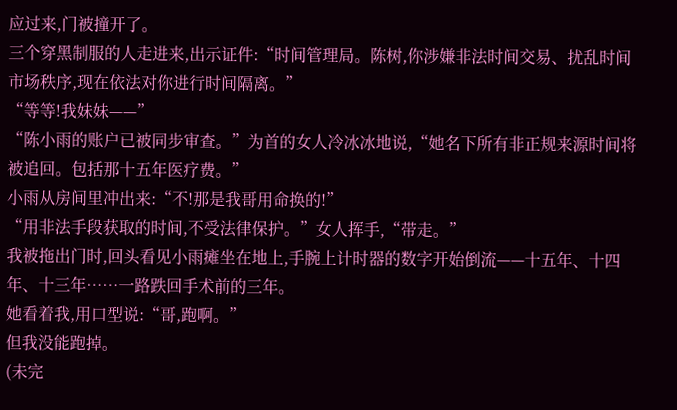应过来,门被撞开了。
三个穿黑制服的人走进来,出示证件:“时间管理局。陈树,你涉嫌非法时间交易、扰乱时间市场秩序,现在依法对你进行时间隔离。”
“等等!我妹妹——”
“陈小雨的账户已被同步审查。”为首的女人冷冰冰地说,“她名下所有非正规来源时间将被追回。包括那十五年医疗费。”
小雨从房间里冲出来:“不!那是我哥用命换的!”
“用非法手段获取的时间,不受法律保护。”女人挥手,“带走。”
我被拖出门时,回头看见小雨瘫坐在地上,手腕上计时器的数字开始倒流——十五年、十四年、十三年……一路跌回手术前的三年。
她看着我,用口型说:“哥,跑啊。”
但我没能跑掉。
(未完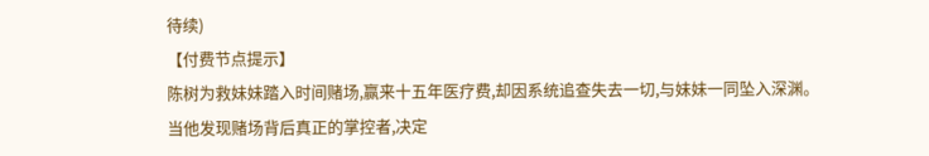待续)
【付费节点提示】
陈树为救妹妹踏入时间赌场,赢来十五年医疗费,却因系统追查失去一切,与妹妹一同坠入深渊。
当他发现赌场背后真正的掌控者,决定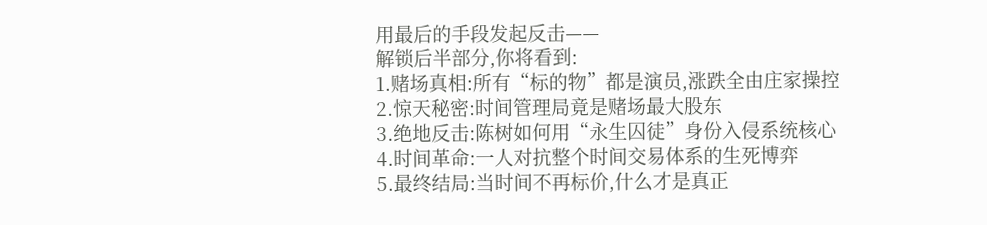用最后的手段发起反击——
解锁后半部分,你将看到:
1.赌场真相:所有“标的物”都是演员,涨跌全由庄家操控
2.惊天秘密:时间管理局竟是赌场最大股东
3.绝地反击:陈树如何用“永生囚徒”身份入侵系统核心
4.时间革命:一人对抗整个时间交易体系的生死博弈
5.最终结局:当时间不再标价,什么才是真正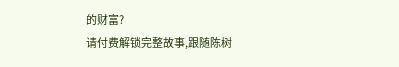的财富?
请付费解锁完整故事,跟随陈树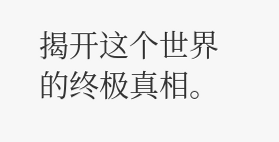揭开这个世界的终极真相。